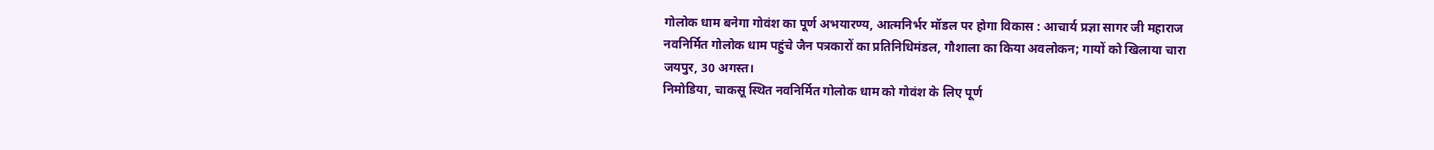गोलोक धाम बनेगा गोवंश का पूर्ण अभयारण्य, आत्मनिर्भर मॉडल पर होगा विकास : आचार्य प्रज्ञा सागर जी महाराज
नवनिर्मित गोलोक धाम पहुंचे जैन पत्रकारों का प्रतिनिधिमंडल, गौशाला का किया अवलोकन; गायों को खिलाया चारा
जयपुर, 30 अगस्त।
निमोडिया, चाकसू स्थित नवनिर्मित गोलोक धाम को गोवंश के लिए पूर्ण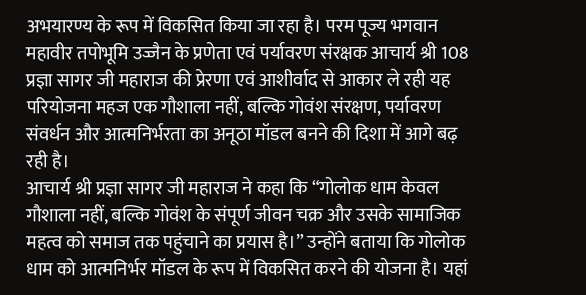अभयारण्य के रूप में विकसित किया जा रहा है। परम पूज्य भगवान महावीर तपोभूमि उज्जैन के प्रणेता एवं पर्यावरण संरक्षक आचार्य श्री 108 प्रज्ञा सागर जी महाराज की प्रेरणा एवं आशीर्वाद से आकार ले रही यह परियोजना महज एक गौशाला नहीं, बल्कि गोवंश संरक्षण, पर्यावरण संवर्धन और आत्मनिर्भरता का अनूठा मॉडल बनने की दिशा में आगे बढ़ रही है।
आचार्य श्री प्रज्ञा सागर जी महाराज ने कहा कि “गोलोक धाम केवल गौशाला नहीं, बल्कि गोवंश के संपूर्ण जीवन चक्र और उसके सामाजिक महत्व को समाज तक पहुंचाने का प्रयास है।” उन्होंने बताया कि गोलोक धाम को आत्मनिर्भर मॉडल के रूप में विकसित करने की योजना है। यहां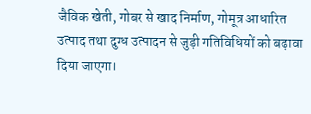जैविक खेती, गोबर से खाद निर्माण, गोमूत्र आधारित उत्पाद तथा दुग्ध उत्पादन से जुड़ी गतिविधियों को बढ़ावा दिया जाएगा।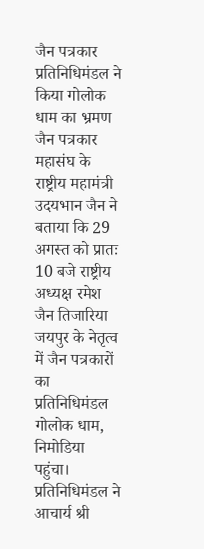जैन पत्रकार प्रतिनिधिमंडल ने किया गोलोक धाम का भ्रमण
जैन पत्रकार महासंघ के राष्ट्रीय महामंत्री उदयभान जैन ने बताया कि 29 अगस्त को प्रातः 10 बजे राष्ट्रीय अध्यक्ष रमेश जैन तिजारिया जयपुर के नेतृत्व में जैन पत्रकारों का प्रतिनिधिमंडल गोलोक धाम, निमोडिया पहुंचा। प्रतिनिधिमंडल ने आचार्य श्री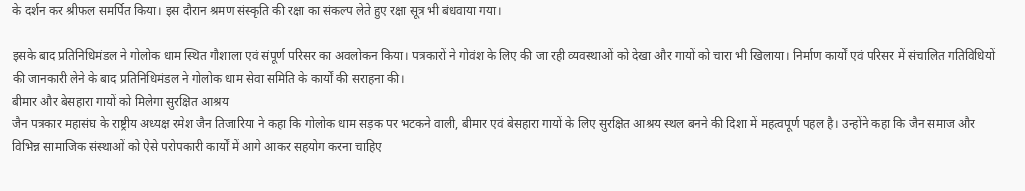के दर्शन कर श्रीफल समर्पित किया। इस दौरान श्रमण संस्कृति की रक्षा का संकल्प लेते हुए रक्षा सूत्र भी बंधवाया गया।

इसके बाद प्रतिनिधिमंडल ने गोलोक धाम स्थित गौशाला एवं संपूर्ण परिसर का अवलोकन किया। पत्रकारों ने गोवंश के लिए की जा रही व्यवस्थाओं को देखा और गायों को चारा भी खिलाया। निर्माण कार्यों एवं परिसर में संचालित गतिविधियों की जानकारी लेने के बाद प्रतिनिधिमंडल ने गोलोक धाम सेवा समिति के कार्यों की सराहना की।
बीमार और बेसहारा गायों को मिलेगा सुरक्षित आश्रय
जैन पत्रकार महासंघ के राष्ट्रीय अध्यक्ष रमेश जैन तिजारिया ने कहा कि गोलोक धाम सड़क पर भटकने वाली, बीमार एवं बेसहारा गायों के लिए सुरक्षित आश्रय स्थल बनने की दिशा में महत्वपूर्ण पहल है। उन्होंने कहा कि जैन समाज और विभिन्न सामाजिक संस्थाओं को ऐसे परोपकारी कार्यों में आगे आकर सहयोग करना चाहिए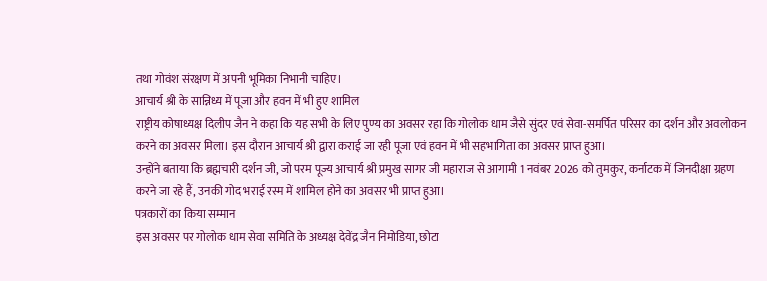तथा गोवंश संरक्षण में अपनी भूमिका निभानी चाहिए।
आचार्य श्री के सान्निध्य में पूजा और हवन में भी हुए शामिल
राष्ट्रीय कोषाध्यक्ष दिलीप जैन ने कहा कि यह सभी के लिए पुण्य का अवसर रहा कि गोलोक धाम जैसे सुंदर एवं सेवा-समर्पित परिसर का दर्शन और अवलोकन करने का अवसर मिला। इस दौरान आचार्य श्री द्वारा कराई जा रही पूजा एवं हवन में भी सहभागिता का अवसर प्राप्त हुआ।
उन्होंने बताया कि ब्रह्मचारी दर्शन जी, जो परम पूज्य आचार्य श्री प्रमुख सागर जी महाराज से आगामी 1 नवंबर 2026 को तुमकुर, कर्नाटक में जिनदीक्षा ग्रहण करने जा रहे हैं, उनकी गोद भराई रस्म में शामिल होने का अवसर भी प्राप्त हुआ।
पत्रकारों का किया सम्मान
इस अवसर पर गोलोक धाम सेवा समिति के अध्यक्ष देवेंद्र जैन निमोडिया, छोटा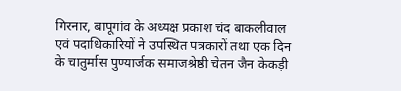गिरनार, बापूगांव के अध्यक्ष प्रकाश चंद बाकलीवाल एवं पदाधिकारियों ने उपस्थित पत्रकारों तथा एक दिन के चातुर्मास पुण्यार्जक समाजश्रेष्ठी चेतन जैन केकड़ी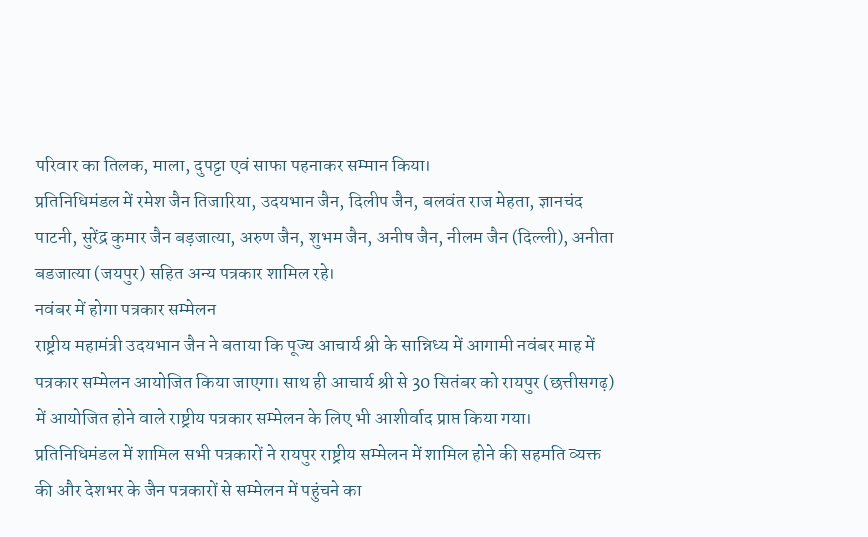परिवार का तिलक, माला, दुपट्टा एवं साफा पहनाकर सम्मान किया।
प्रतिनिधिमंडल में रमेश जैन तिजारिया, उदयभान जैन, दिलीप जैन, बलवंत राज मेहता, ज्ञानचंद पाटनी, सुरेंद्र कुमार जैन बड़जात्या, अरुण जैन, शुभम जैन, अनीष जैन, नीलम जैन (दिल्ली), अनीता बडजात्या (जयपुर) सहित अन्य पत्रकार शामिल रहे।
नवंबर में होगा पत्रकार सम्मेलन
राष्ट्रीय महामंत्री उदयभान जैन ने बताया कि पूज्य आचार्य श्री के सान्निध्य में आगामी नवंबर माह में पत्रकार सम्मेलन आयोजित किया जाएगा। साथ ही आचार्य श्री से 30 सितंबर को रायपुर (छत्तीसगढ़) में आयोजित होने वाले राष्ट्रीय पत्रकार सम्मेलन के लिए भी आशीर्वाद प्राप्त किया गया।
प्रतिनिधिमंडल में शामिल सभी पत्रकारों ने रायपुर राष्ट्रीय सम्मेलन में शामिल होने की सहमति व्यक्त की और देशभर के जैन पत्रकारों से सम्मेलन में पहुंचने का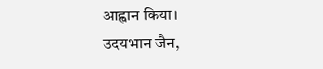आह्वान किया।
उदयभान जैन,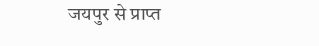जयपुर से प्राप्त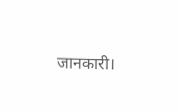जानकारी।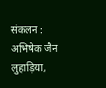संकलन : अभिषेक जैन लुहाड़िया,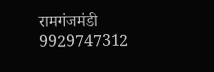रामगंजमंडी 9929747312